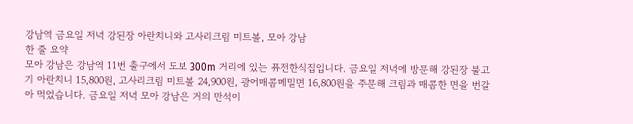강남역 금요일 저녁 강된장 아란치니와 고사리크림 미트볼, 모아 강남
한 줄 요약
모아 강남은 강남역 11번 출구에서 도보 300m 거리에 있는 퓨전한식집입니다. 금요일 저녁에 방문해 강된장 불고기 아란치니 15,800원, 고사리크림 미트볼 24,900원, 광어매콤메밀면 16,800원을 주문해 크림과 매콤한 면을 번갈아 먹었습니다. 금요일 저녁 모아 강남은 거의 만석이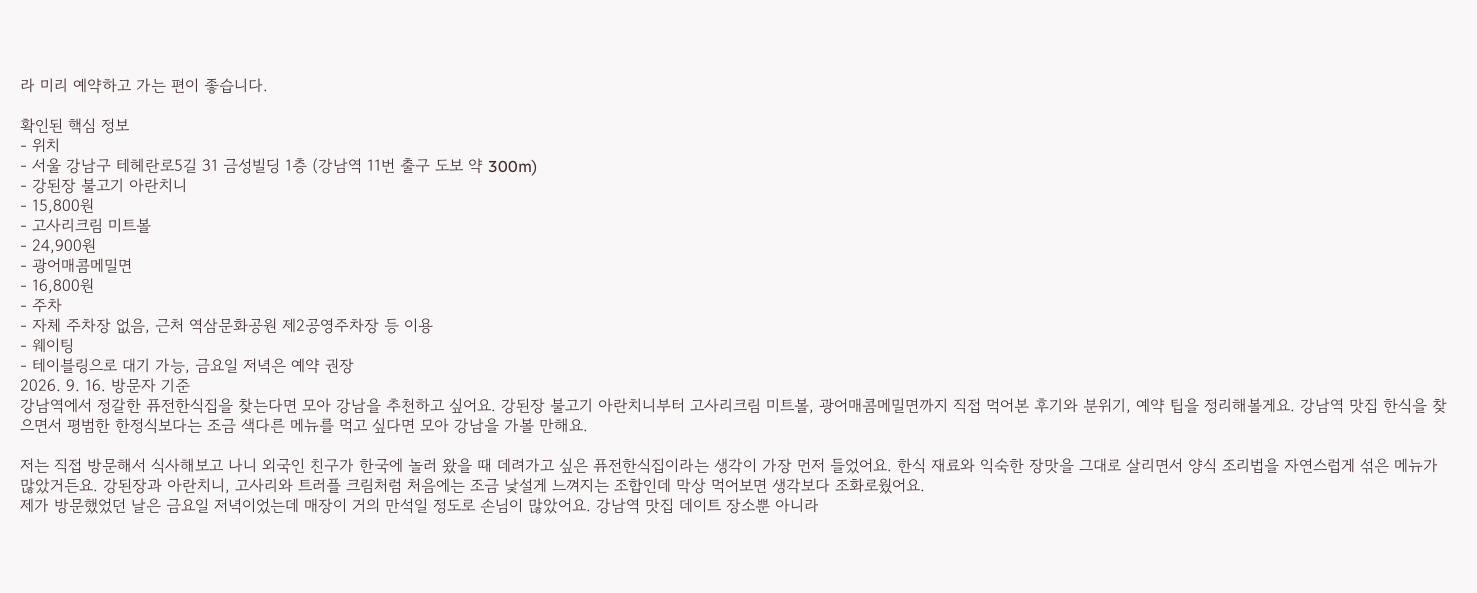라 미리 예약하고 가는 편이 좋습니다.

확인된 핵심 정보
- 위치
- 서울 강남구 테헤란로5길 31 금성빌딩 1층 (강남역 11번 출구 도보 약 300m)
- 강된장 불고기 아란치니
- 15,800원
- 고사리크림 미트볼
- 24,900원
- 광어매콤메밀면
- 16,800원
- 주차
- 자체 주차장 없음, 근처 역삼문화공원 제2공영주차장 등 이용
- 웨이팅
- 테이블링으로 대기 가능, 금요일 저녁은 예약 권장
2026. 9. 16. 방문자 기준
강남역에서 정갈한 퓨전한식집을 찾는다면 모아 강남을 추천하고 싶어요. 강된장 불고기 아란치니부터 고사리크림 미트볼, 광어매콤메밀면까지 직접 먹어본 후기와 분위기, 예약 팁을 정리해볼게요. 강남역 맛집 한식을 찾으면서 평범한 한정식보다는 조금 색다른 메뉴를 먹고 싶다면 모아 강남을 가볼 만해요.

저는 직접 방문해서 식사해보고 나니 외국인 친구가 한국에 놀러 왔을 때 데려가고 싶은 퓨전한식집이라는 생각이 가장 먼저 들었어요. 한식 재료와 익숙한 장맛을 그대로 살리면서 양식 조리법을 자연스럽게 섞은 메뉴가 많았거든요. 강된장과 아란치니, 고사리와 트러플 크림처럼 처음에는 조금 낯설게 느껴지는 조합인데 막상 먹어보면 생각보다 조화로웠어요.
제가 방문했었던 날은 금요일 저녁이었는데 매장이 거의 만석일 정도로 손님이 많았어요. 강남역 맛집 데이트 장소뿐 아니라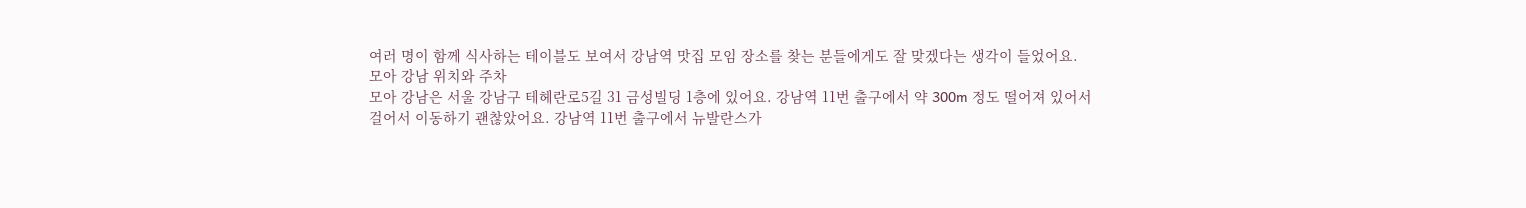여러 명이 함께 식사하는 테이블도 보여서 강남역 맛집 모임 장소를 찾는 분들에게도 잘 맞겠다는 생각이 들었어요.
모아 강남 위치와 주차
모아 강남은 서울 강남구 테헤란로5길 31 금성빌딩 1층에 있어요. 강남역 11번 출구에서 약 300m 정도 떨어져 있어서 걸어서 이동하기 괜찮았어요. 강남역 11번 출구에서 뉴발란스가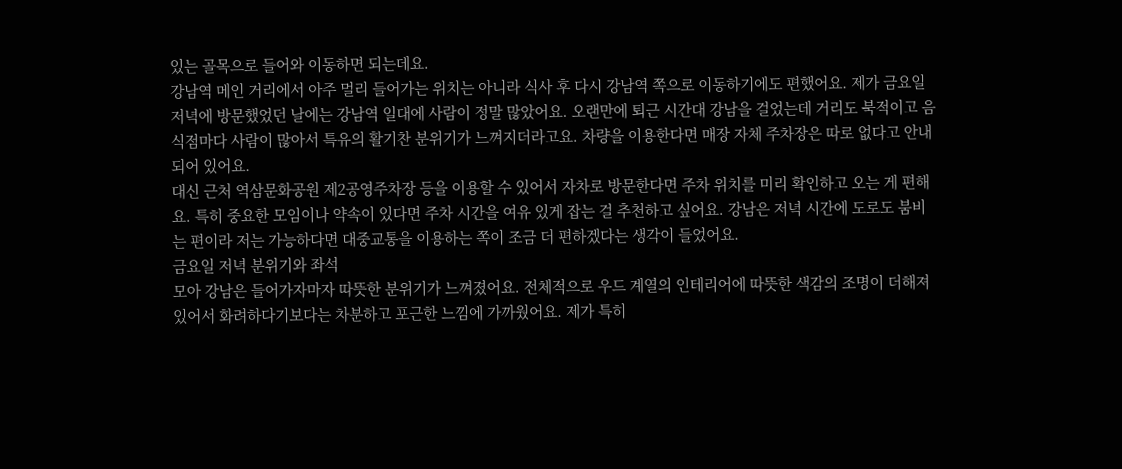있는 골목으로 들어와 이동하면 되는데요.
강남역 메인 거리에서 아주 멀리 들어가는 위치는 아니라 식사 후 다시 강남역 쪽으로 이동하기에도 편했어요. 제가 금요일 저녁에 방문했었던 날에는 강남역 일대에 사람이 정말 많았어요. 오랜만에 퇴근 시간대 강남을 걸었는데 거리도 북적이고 음식점마다 사람이 많아서 특유의 활기찬 분위기가 느껴지더라고요. 차량을 이용한다면 매장 자체 주차장은 따로 없다고 안내되어 있어요.
대신 근처 역삼문화공원 제2공영주차장 등을 이용할 수 있어서 자차로 방문한다면 주차 위치를 미리 확인하고 오는 게 편해요. 특히 중요한 모임이나 약속이 있다면 주차 시간을 여유 있게 잡는 걸 추천하고 싶어요. 강남은 저녁 시간에 도로도 붐비는 편이라 저는 가능하다면 대중교통을 이용하는 쪽이 조금 더 편하겠다는 생각이 들었어요.
금요일 저녁 분위기와 좌석
모아 강남은 들어가자마자 따뜻한 분위기가 느껴졌어요. 전체적으로 우드 계열의 인테리어에 따뜻한 색감의 조명이 더해져 있어서 화려하다기보다는 차분하고 포근한 느낌에 가까웠어요. 제가 특히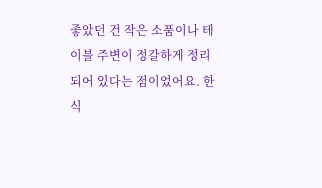좋았던 건 작은 소품이나 테이블 주변이 정갈하게 정리되어 있다는 점이었어요. 한식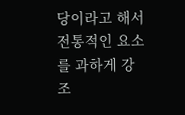당이라고 해서 전통적인 요소를 과하게 강조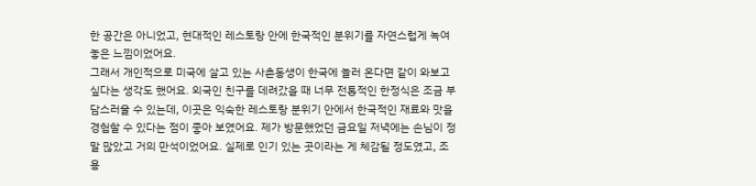한 공간은 아니었고, 현대적인 레스토랑 안에 한국적인 분위기를 자연스럽게 녹여놓은 느낌이었어요.
그래서 개인적으로 미국에 살고 있는 사촌동생이 한국에 놀러 온다면 같이 와보고 싶다는 생각도 했어요. 외국인 친구를 데려갔을 때 너무 전통적인 한정식은 조금 부담스러울 수 있는데, 이곳은 익숙한 레스토랑 분위기 안에서 한국적인 재료와 맛을 경험할 수 있다는 점이 좋아 보였어요. 제가 방문했었던 금요일 저녁에는 손님이 정말 많았고 거의 만석이었어요. 실제로 인기 있는 곳이라는 게 체감될 정도였고, 조용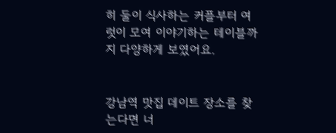히 둘이 식사하는 커플부터 여럿이 모여 이야기하는 테이블까지 다양하게 보였어요.


강남역 맛집 데이트 장소를 찾는다면 너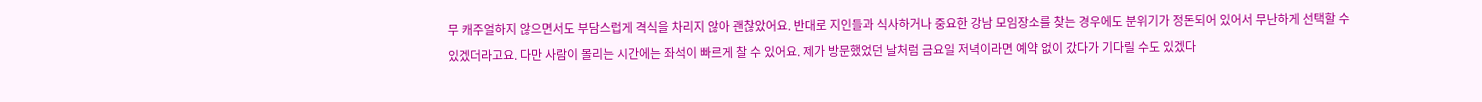무 캐주얼하지 않으면서도 부담스럽게 격식을 차리지 않아 괜찮았어요. 반대로 지인들과 식사하거나 중요한 강남 모임장소를 찾는 경우에도 분위기가 정돈되어 있어서 무난하게 선택할 수 있겠더라고요. 다만 사람이 몰리는 시간에는 좌석이 빠르게 찰 수 있어요. 제가 방문했었던 날처럼 금요일 저녁이라면 예약 없이 갔다가 기다릴 수도 있겠다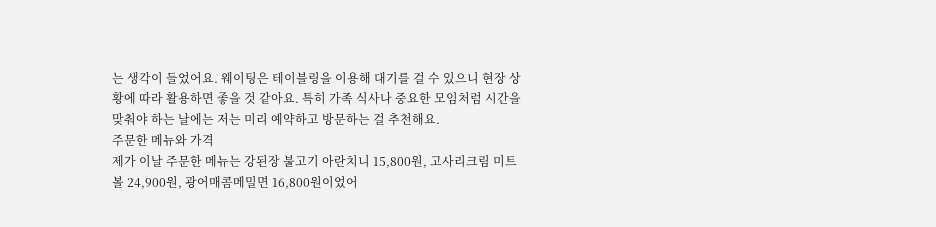는 생각이 들었어요. 웨이팅은 테이블링을 이용해 대기를 걸 수 있으니 현장 상황에 따라 활용하면 좋을 것 같아요. 특히 가족 식사나 중요한 모임처럼 시간을 맞춰야 하는 날에는 저는 미리 예약하고 방문하는 걸 추천해요.
주문한 메뉴와 가격
제가 이날 주문한 메뉴는 강된장 불고기 아란치니 15,800원, 고사리크림 미트볼 24,900원, 광어매콤메밀면 16,800원이었어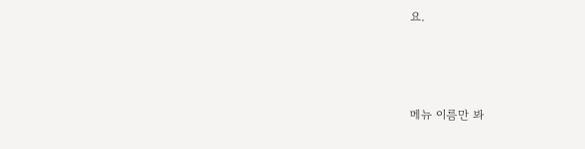요.



메뉴 이름만 봐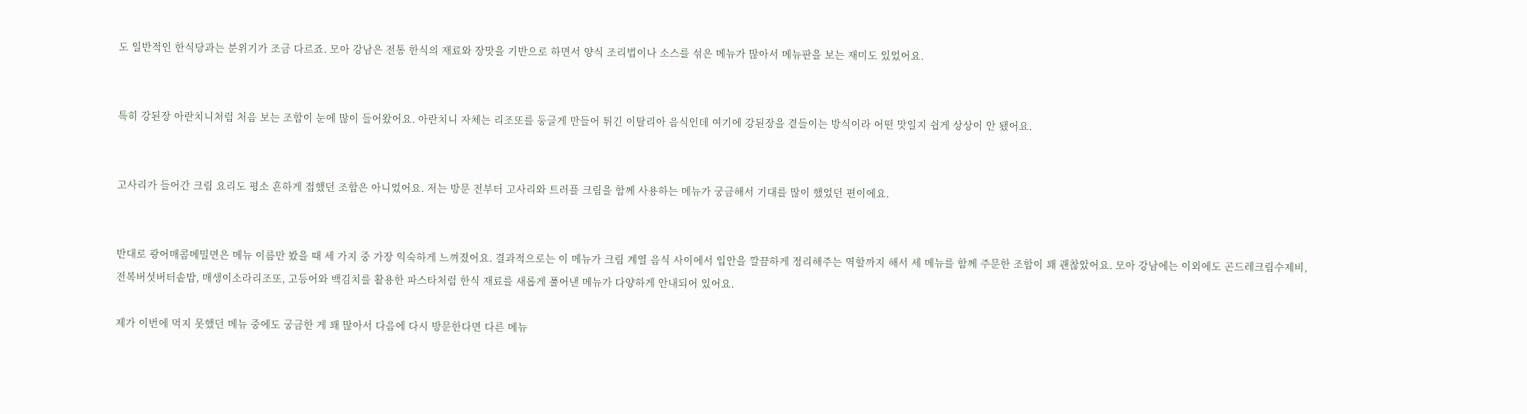도 일반적인 한식당과는 분위기가 조금 다르죠. 모아 강남은 전통 한식의 재료와 장맛을 기반으로 하면서 양식 조리법이나 소스를 섞은 메뉴가 많아서 메뉴판을 보는 재미도 있었어요.


특히 강된장 아란치니처럼 처음 보는 조합이 눈에 많이 들어왔어요. 아란치니 자체는 리조또를 둥글게 만들어 튀긴 이탈리아 음식인데 여기에 강된장을 곁들이는 방식이라 어떤 맛일지 쉽게 상상이 안 됐어요.


고사리가 들어간 크림 요리도 평소 흔하게 접했던 조합은 아니었어요. 저는 방문 전부터 고사리와 트러플 크림을 함께 사용하는 메뉴가 궁금해서 기대를 많이 했었던 편이에요.


반대로 광어매콤메밀면은 메뉴 이름만 봤을 때 세 가지 중 가장 익숙하게 느껴졌어요. 결과적으로는 이 메뉴가 크림 계열 음식 사이에서 입안을 깔끔하게 정리해주는 역할까지 해서 세 메뉴를 함께 주문한 조합이 꽤 괜찮았어요. 모아 강남에는 이외에도 곤드레크림수제비, 전복버섯버터솥밥, 매생이소라리조또, 고등어와 백김치를 활용한 파스타처럼 한식 재료를 새롭게 풀어낸 메뉴가 다양하게 안내되어 있어요.

제가 이번에 먹지 못했던 메뉴 중에도 궁금한 게 꽤 많아서 다음에 다시 방문한다면 다른 메뉴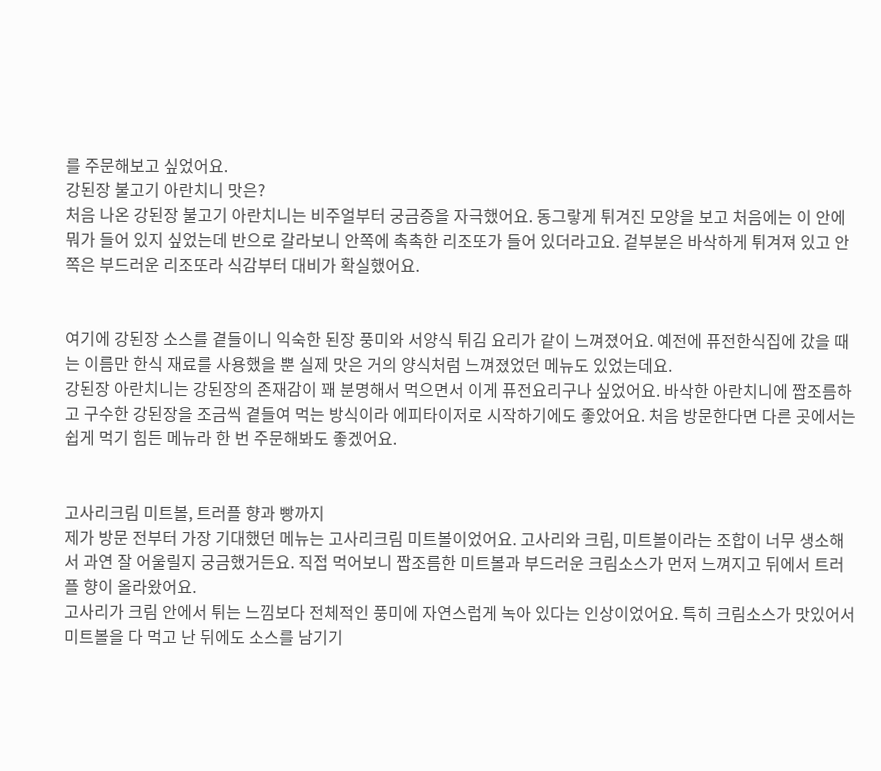를 주문해보고 싶었어요.
강된장 불고기 아란치니 맛은?
처음 나온 강된장 불고기 아란치니는 비주얼부터 궁금증을 자극했어요. 동그랗게 튀겨진 모양을 보고 처음에는 이 안에 뭐가 들어 있지 싶었는데 반으로 갈라보니 안쪽에 촉촉한 리조또가 들어 있더라고요. 겉부분은 바삭하게 튀겨져 있고 안쪽은 부드러운 리조또라 식감부터 대비가 확실했어요.


여기에 강된장 소스를 곁들이니 익숙한 된장 풍미와 서양식 튀김 요리가 같이 느껴졌어요. 예전에 퓨전한식집에 갔을 때는 이름만 한식 재료를 사용했을 뿐 실제 맛은 거의 양식처럼 느껴졌었던 메뉴도 있었는데요.
강된장 아란치니는 강된장의 존재감이 꽤 분명해서 먹으면서 이게 퓨전요리구나 싶었어요. 바삭한 아란치니에 짭조름하고 구수한 강된장을 조금씩 곁들여 먹는 방식이라 에피타이저로 시작하기에도 좋았어요. 처음 방문한다면 다른 곳에서는 쉽게 먹기 힘든 메뉴라 한 번 주문해봐도 좋겠어요.


고사리크림 미트볼, 트러플 향과 빵까지
제가 방문 전부터 가장 기대했던 메뉴는 고사리크림 미트볼이었어요. 고사리와 크림, 미트볼이라는 조합이 너무 생소해서 과연 잘 어울릴지 궁금했거든요. 직접 먹어보니 짭조름한 미트볼과 부드러운 크림소스가 먼저 느껴지고 뒤에서 트러플 향이 올라왔어요.
고사리가 크림 안에서 튀는 느낌보다 전체적인 풍미에 자연스럽게 녹아 있다는 인상이었어요. 특히 크림소스가 맛있어서 미트볼을 다 먹고 난 뒤에도 소스를 남기기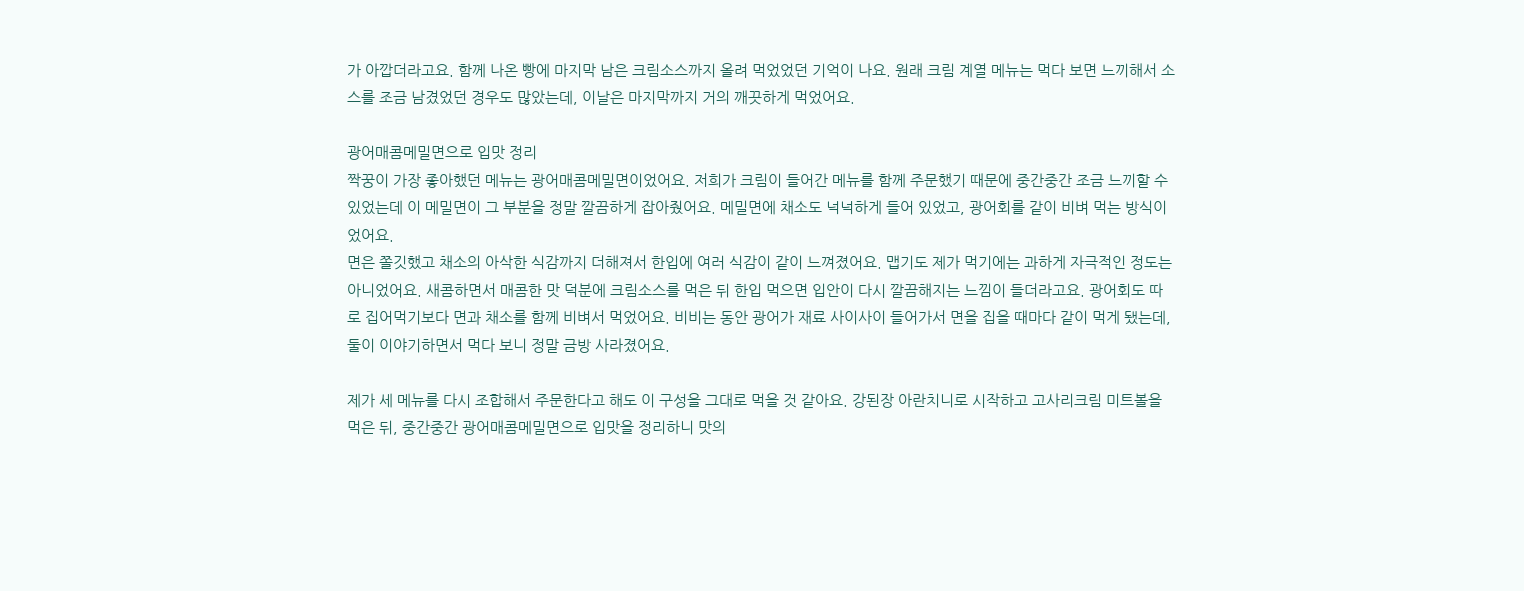가 아깝더라고요. 함께 나온 빵에 마지막 남은 크림소스까지 올려 먹었었던 기억이 나요. 원래 크림 계열 메뉴는 먹다 보면 느끼해서 소스를 조금 남겼었던 경우도 많았는데, 이날은 마지막까지 거의 깨끗하게 먹었어요.

광어매콤메밀면으로 입맛 정리
짝꿍이 가장 좋아했던 메뉴는 광어매콤메밀면이었어요. 저희가 크림이 들어간 메뉴를 함께 주문했기 때문에 중간중간 조금 느끼할 수 있었는데 이 메밀면이 그 부분을 정말 깔끔하게 잡아줬어요. 메밀면에 채소도 넉넉하게 들어 있었고, 광어회를 같이 비벼 먹는 방식이었어요.
면은 쫄깃했고 채소의 아삭한 식감까지 더해져서 한입에 여러 식감이 같이 느껴졌어요. 맵기도 제가 먹기에는 과하게 자극적인 정도는 아니었어요. 새콤하면서 매콤한 맛 덕분에 크림소스를 먹은 뒤 한입 먹으면 입안이 다시 깔끔해지는 느낌이 들더라고요. 광어회도 따로 집어먹기보다 면과 채소를 함께 비벼서 먹었어요. 비비는 동안 광어가 재료 사이사이 들어가서 면을 집을 때마다 같이 먹게 됐는데, 둘이 이야기하면서 먹다 보니 정말 금방 사라졌어요.

제가 세 메뉴를 다시 조합해서 주문한다고 해도 이 구성을 그대로 먹을 것 같아요. 강된장 아란치니로 시작하고 고사리크림 미트볼을 먹은 뒤, 중간중간 광어매콤메밀면으로 입맛을 정리하니 맛의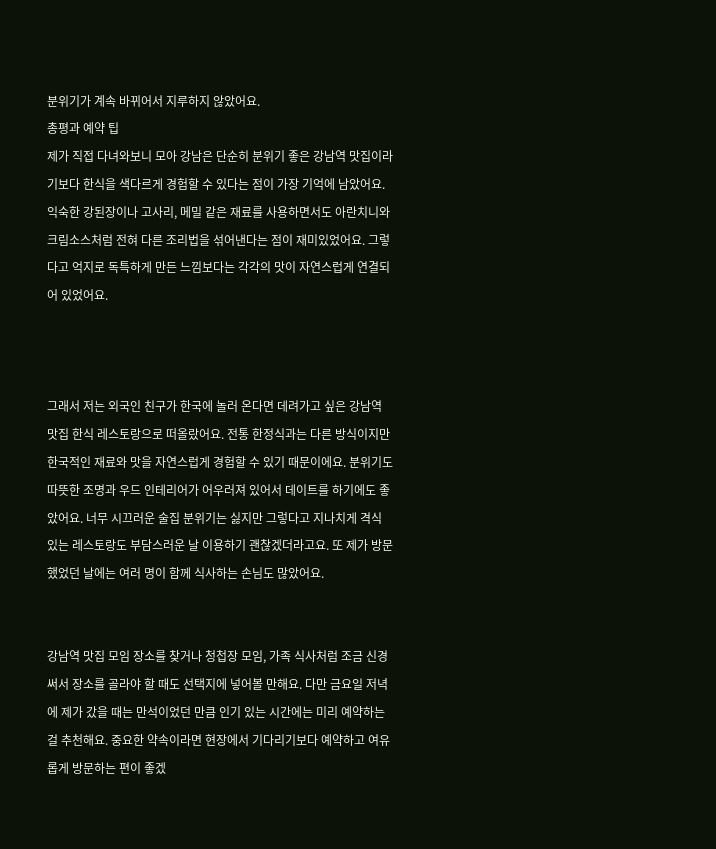분위기가 계속 바뀌어서 지루하지 않았어요.
총평과 예약 팁
제가 직접 다녀와보니 모아 강남은 단순히 분위기 좋은 강남역 맛집이라기보다 한식을 색다르게 경험할 수 있다는 점이 가장 기억에 남았어요. 익숙한 강된장이나 고사리, 메밀 같은 재료를 사용하면서도 아란치니와 크림소스처럼 전혀 다른 조리법을 섞어낸다는 점이 재미있었어요. 그렇다고 억지로 독특하게 만든 느낌보다는 각각의 맛이 자연스럽게 연결되어 있었어요.



그래서 저는 외국인 친구가 한국에 놀러 온다면 데려가고 싶은 강남역 맛집 한식 레스토랑으로 떠올랐어요. 전통 한정식과는 다른 방식이지만 한국적인 재료와 맛을 자연스럽게 경험할 수 있기 때문이에요. 분위기도 따뜻한 조명과 우드 인테리어가 어우러져 있어서 데이트를 하기에도 좋았어요. 너무 시끄러운 술집 분위기는 싫지만 그렇다고 지나치게 격식 있는 레스토랑도 부담스러운 날 이용하기 괜찮겠더라고요. 또 제가 방문했었던 날에는 여러 명이 함께 식사하는 손님도 많았어요.


강남역 맛집 모임 장소를 찾거나 청첩장 모임, 가족 식사처럼 조금 신경 써서 장소를 골라야 할 때도 선택지에 넣어볼 만해요. 다만 금요일 저녁에 제가 갔을 때는 만석이었던 만큼 인기 있는 시간에는 미리 예약하는 걸 추천해요. 중요한 약속이라면 현장에서 기다리기보다 예약하고 여유롭게 방문하는 편이 좋겠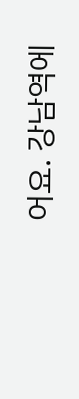어요. 강남역에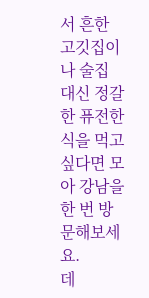서 흔한 고깃집이나 술집 대신 정갈한 퓨전한식을 먹고 싶다면 모아 강남을 한 번 방문해보세요.
데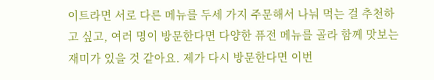이트라면 서로 다른 메뉴를 두세 가지 주문해서 나눠 먹는 걸 추천하고 싶고, 여러 명이 방문한다면 다양한 퓨전 메뉴를 골라 함께 맛보는 재미가 있을 것 같아요. 제가 다시 방문한다면 이번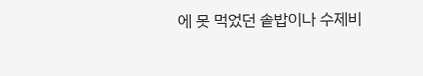에 못 먹었던 솥밥이나 수제비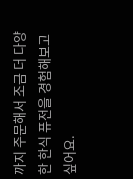까지 주문해서 조금 더 다양한 한식 퓨전을 경험해보고 싶어요.